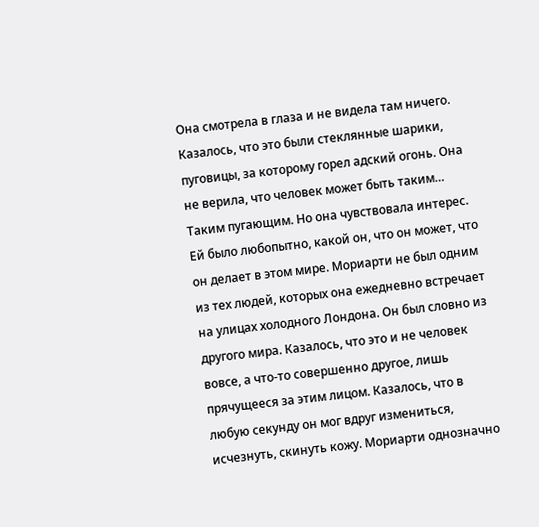Она смотрела в глаза и не видела там ничего. Казалось, что это были стеклянные шарики, пуговицы, за которому горел адский огонь. Она не верила, что человек может быть таким… Таким пугающим. Но она чувствовала интерес. Ей было любопытно, какой он, что он может, что он делает в этом мире. Мориарти не был одним из тех людей, которых она ежедневно встречает на улицах холодного Лондона. Он был словно из другого мира. Казалось, что это и не человек вовсе, а что-то совершенно другое, лишь прячущееся за этим лицом. Казалось, что в любую секунду он мог вдруг измениться, исчезнуть, скинуть кожу. Мориарти однозначно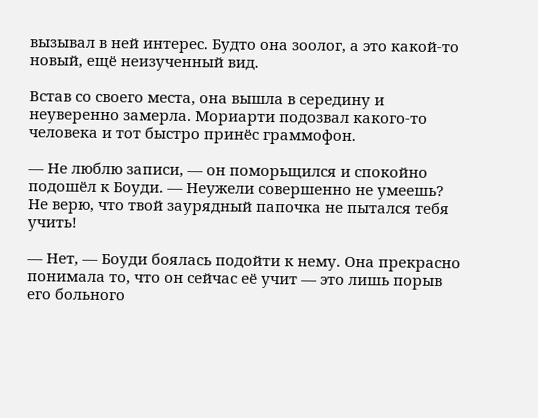вызывал в ней интерес. Будто она зоолог, а это какой-то новый, ещё неизученный вид.

Встав со своего места, она вышла в середину и неуверенно замерла. Мориарти подозвал какого-то человека и тот быстро принёс граммофон.

— Не люблю записи, — он поморьщился и спокойно подошёл к Боуди. — Неужели совершенно не умеешь? Не верю, что твой заурядный папочка не пытался тебя учить!

— Нет, — Боуди боялась подойти к нему. Она прекрасно понимала то, что он сейчас её учит — это лишь порыв его больного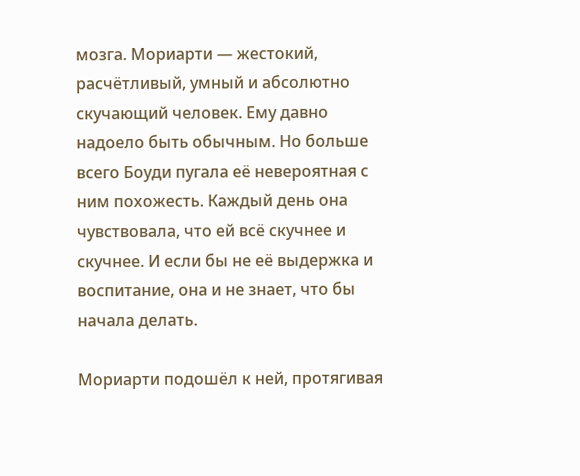мозга. Мориарти — жестокий, расчётливый, умный и абсолютно скучающий человек. Ему давно надоело быть обычным. Но больше всего Боуди пугала её невероятная с ним похожесть. Каждый день она чувствовала, что ей всё скучнее и скучнее. И если бы не её выдержка и воспитание, она и не знает, что бы начала делать.

Мориарти подошёл к ней, протягивая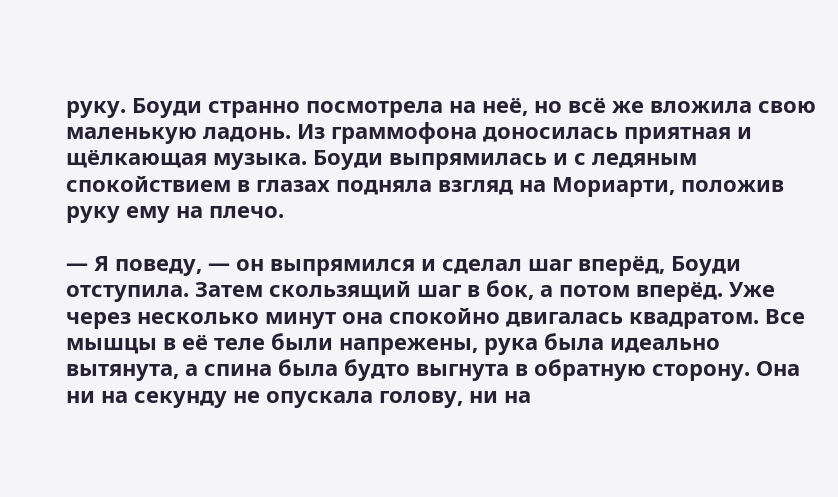руку. Боуди странно посмотрела на неё, но всё же вложила свою маленькую ладонь. Из граммофона доносилась приятная и щёлкающая музыка. Боуди выпрямилась и с ледяным спокойствием в глазах подняла взгляд на Мориарти, положив руку ему на плечо.

— Я поведу, — он выпрямился и сделал шаг вперёд, Боуди отступила. Затем скользящий шаг в бок, а потом вперёд. Уже через несколько минут она спокойно двигалась квадратом. Все мышцы в её теле были напрежены, рука была идеально вытянута, а спина была будто выгнута в обратную сторону. Она ни на секунду не опускала голову, ни на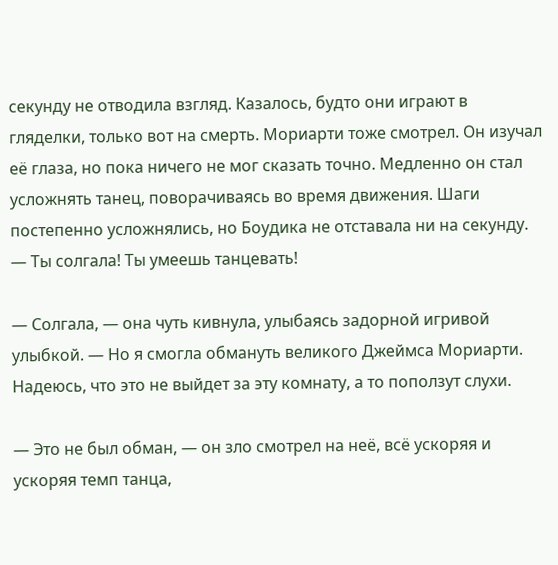секунду не отводила взгляд. Казалось, будто они играют в гляделки, только вот на смерть. Мориарти тоже смотрел. Он изучал её глаза, но пока ничего не мог сказать точно. Медленно он стал усложнять танец, поворачиваясь во время движения. Шаги постепенно усложнялись, но Боудика не отставала ни на секунду. — Ты солгала! Ты умеешь танцевать!

— Солгала, — она чуть кивнула, улыбаясь задорной игривой улыбкой. — Но я смогла обмануть великого Джеймса Мориарти. Надеюсь, что это не выйдет за эту комнату, а то поползут слухи.

— Это не был обман, — он зло смотрел на неё, всё ускоряя и ускоряя темп танца,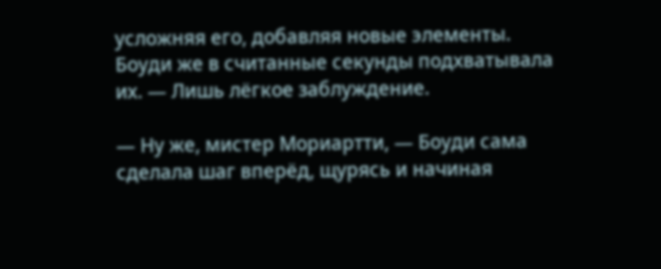усложняя его, добавляя новые элементы. Боуди же в считанные секунды подхватывала их. — Лишь лёгкое заблуждение.

— Ну же, мистер Мориартти, — Боуди сама сделала шаг вперёд, щурясь и начиная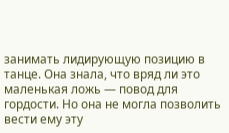занимать лидирующую позицию в танце. Она знала, что вряд ли это маленькая ложь — повод для гордости. Но она не могла позволить вести ему эту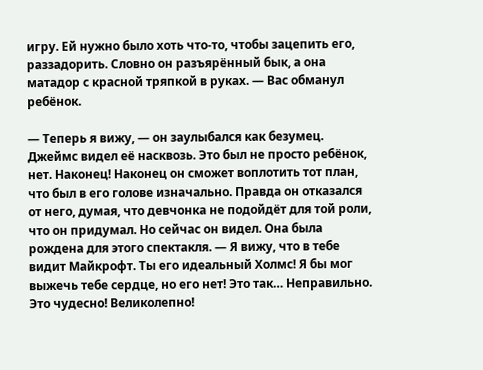игру. Ей нужно было хоть что-то, чтобы зацепить его, раззадорить. Словно он разъярённый бык, а она матадор с красной тряпкой в руках. — Вас обманул ребёнок.

— Теперь я вижу, — он заулыбался как безумец. Джеймс видел её насквозь. Это был не просто ребёнок, нет. Наконец! Наконец он сможет воплотить тот план, что был в его голове изначально. Правда он отказался от него, думая, что девчонка не подойдёт для той роли, что он придумал. Но сейчас он видел. Она была рождена для этого спектакля. — Я вижу, что в тебе видит Майкрофт. Ты его идеальный Холмс! Я бы мог выжечь тебе сердце, но его нет! Это так… Неправильно. Это чудесно! Великолепно!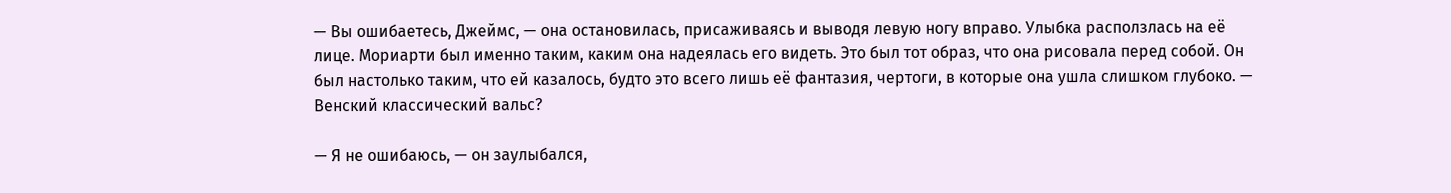— Вы ошибаетесь, Джеймс, — она остановилась, присаживаясь и выводя левую ногу вправо. Улыбка расползлась на её лице. Мориарти был именно таким, каким она надеялась его видеть. Это был тот образ, что она рисовала перед собой. Он был настолько таким, что ей казалось, будто это всего лишь её фантазия, чертоги, в которые она ушла слишком глубоко. — Венский классический вальс?

— Я не ошибаюсь, — он заулыбался,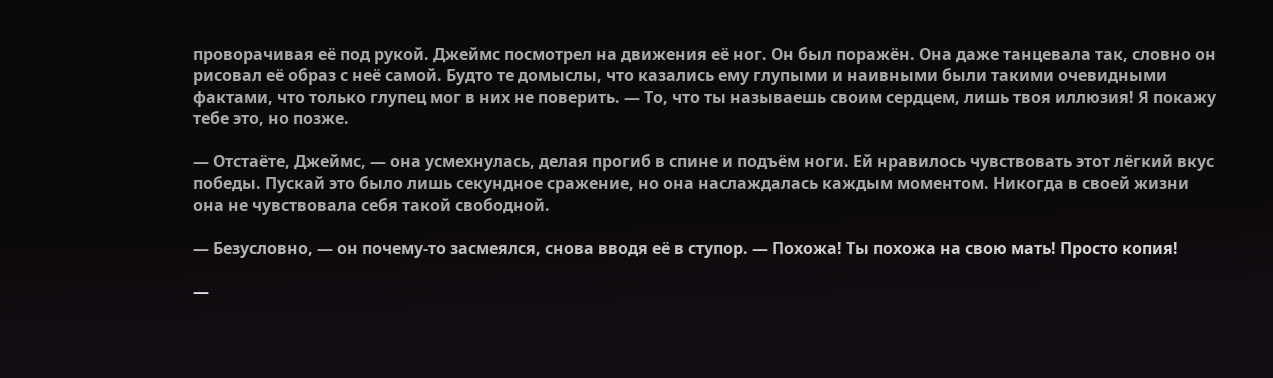проворачивая её под рукой. Джеймс посмотрел на движения её ног. Он был поражён. Она даже танцевала так, словно он рисовал её образ с неё самой. Будто те домыслы, что казались ему глупыми и наивными были такими очевидными фактами, что только глупец мог в них не поверить. — То, что ты называешь своим сердцем, лишь твоя иллюзия! Я покажу тебе это, но позже.

— Отстаёте, Джеймс, — она усмехнулась, делая прогиб в спине и подъём ноги. Ей нравилось чувствовать этот лёгкий вкус победы. Пускай это было лишь секундное сражение, но она наслаждалась каждым моментом. Никогда в своей жизни она не чувствовала себя такой свободной.

— Безусловно, — он почему-то засмеялся, снова вводя её в ступор. — Похожа! Ты похожа на свою мать! Просто копия!

—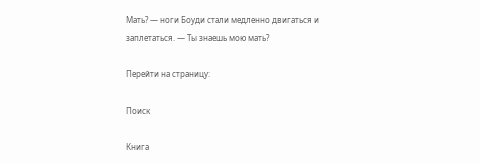Мать? — ноги Боуди стали медленно двигаться и заплетаться. — Ты знаешь мою мать?

Перейти на страницу:

Поиск

Книга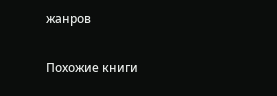жанров

Похожие книги